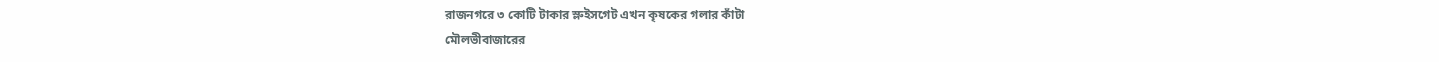রাজনগরে ৩ কোটি টাকার স্লুইসগেট এখন কৃষকের গলার কাঁটা
মৌলভীবাজারের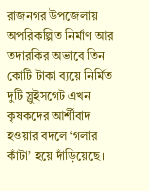রাজনগর উপজেলায় অপরিকল্পিত নির্মাণ আর তদারকির অভাবে তিন কোটি টাকা ব্যয়ে নির্মিত দুটি স্লুইসগেট এখন কৃষকদের আর্শীবাদ হওয়ার বদলে ‘গলার কাঁটা’ হয়ে দাঁড়িয়েছে।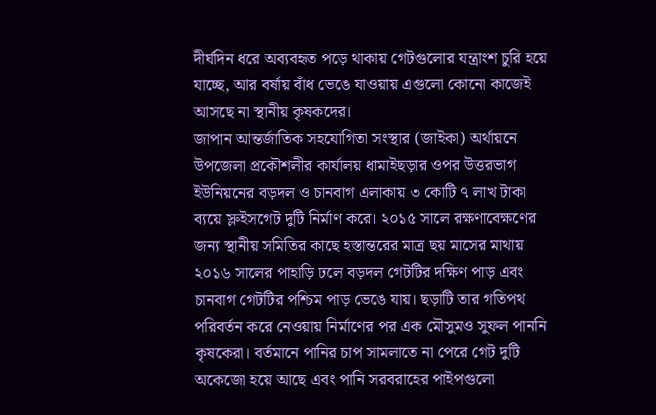দীর্ঘদিন ধরে অব্যবহৃত পড়ে থাকায় গেটগুলোর যন্ত্রাংশ চুরি হয়ে যাচ্ছে, আর বর্ষায় বাঁধ ভেঙে যাওয়ায় এগুলো কোনো কাজেই আসছে না স্থানীয় কৃষকদের।
জাপান আন্তর্জাতিক সহযোগিতা সংস্থার (জাইকা) অর্থায়নে উপজেলা প্রকৌশলীর কার্যালয় ধামাইছড়ার ওপর উত্তরভাগ ইউনিয়নের বড়দল ও চানবাগ এলাকায় ৩ কোটি ৭ লাখ টাকা ব্যয়ে স্লুইসগেট দুটি নির্মাণ করে। ২০১৫ সালে রক্ষণাবেক্ষণের জন্য স্থানীয় সমিতির কাছে হস্তান্তরের মাত্র ছয় মাসের মাথায় ২০১৬ সালের পাহাড়ি ঢলে বড়দল গেটটির দক্ষিণ পাড় এবং চানবাগ গেটটির পশ্চিম পাড় ভেঙে যায়। ছড়াটি তার গতিপথ পরিবর্তন করে নেওয়ায় নির্মাণের পর এক মৌসুমও সুফল পাননি কৃষকেরা। বর্তমানে পানির চাপ সামলাতে না পেরে গেট দুটি অকেজো হয়ে আছে এবং পানি সরবরাহের পাইপগুলো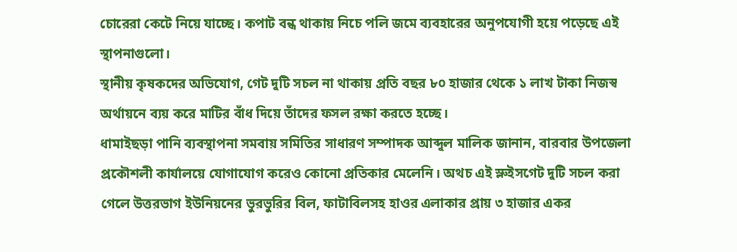চোরেরা কেটে নিয়ে যাচ্ছে। কপাট বন্ধ থাকায় নিচে পলি জমে ব্যবহারের অনুপযোগী হয়ে পড়েছে এই স্থাপনাগুলো।
স্থানীয় কৃষকদের অভিযোগ, গেট দুটি সচল না থাকায় প্রতি বছর ৮০ হাজার থেকে ১ লাখ টাকা নিজস্ব অর্থায়নে ব্যয় করে মাটির বাঁধ দিয়ে তাঁদের ফসল রক্ষা করতে হচ্ছে।
ধামাইছড়া পানি ব্যবস্থাপনা সমবায় সমিতির সাধারণ সম্পাদক আব্দুল মালিক জানান, বারবার উপজেলা প্রকৌশলী কার্যালয়ে যোগাযোগ করেও কোনো প্রতিকার মেলেনি। অথচ এই স্লুইসগেট দুটি সচল করা গেলে উত্তরভাগ ইউনিয়নের ভুরভুরির বিল, ফাটাবিলসহ হাওর এলাকার প্রায় ৩ হাজার একর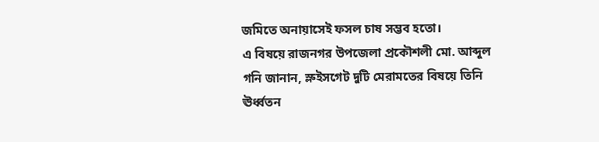জমিতে অনায়াসেই ফসল চাষ সম্ভব হতো।
এ বিষয়ে রাজনগর উপজেলা প্রকৌশলী মো. আব্দুল গনি জানান, স্লুইসগেট দুটি মেরামতের বিষয়ে তিনি ঊর্ধ্বতন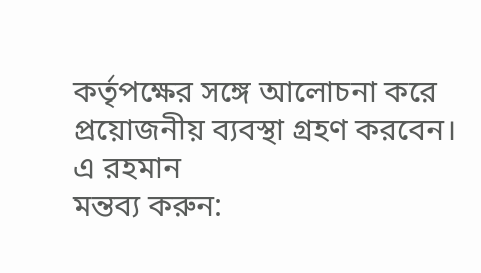কর্তৃপক্ষের সঙ্গে আলোচনা করে প্রয়োজনীয় ব্যবস্থা গ্রহণ করবেন।
এ রহমান
মন্তব্য করুন: